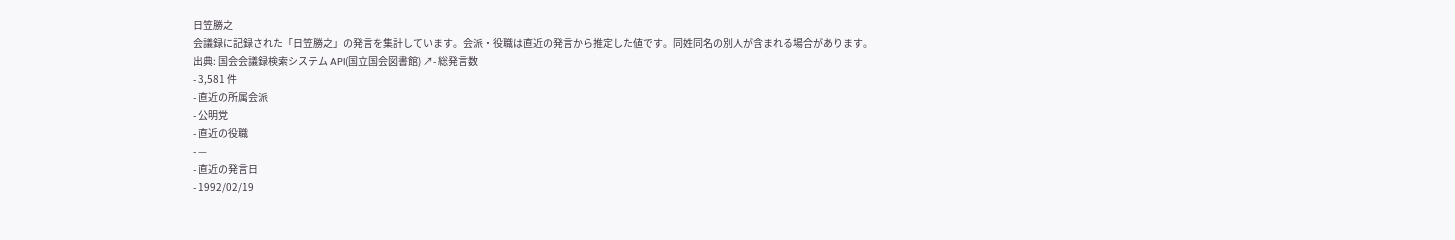日笠勝之
会議録に記録された「日笠勝之」の発言を集計しています。会派・役職は直近の発言から推定した値です。同姓同名の別人が含まれる場合があります。
出典: 国会会議録検索システム API(国立国会図書館) ↗- 総発言数
- 3,581 件
- 直近の所属会派
- 公明党
- 直近の役職
- —
- 直近の発言日
- 1992/02/19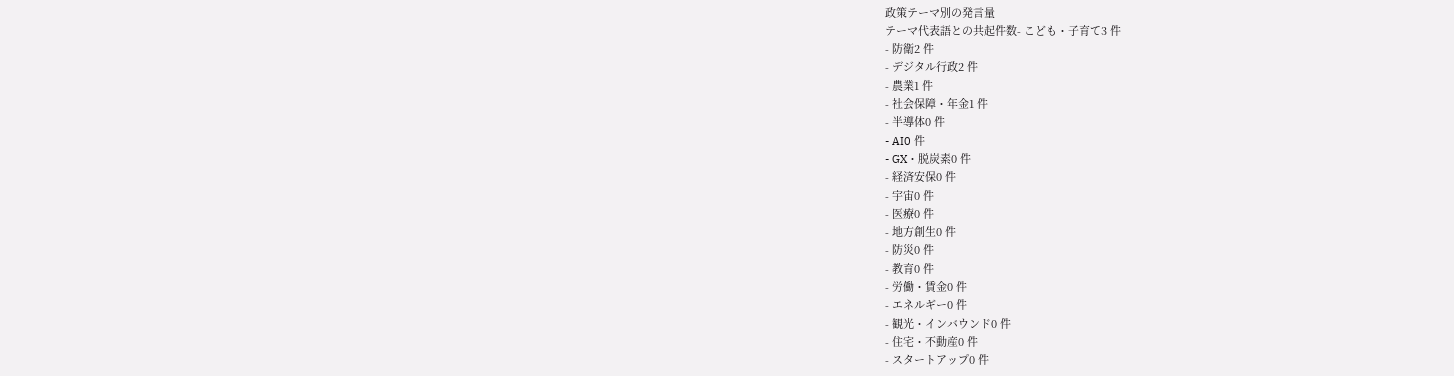政策テーマ別の発言量
テーマ代表語との共起件数- こども・子育て3 件
- 防衛2 件
- デジタル行政2 件
- 農業1 件
- 社会保障・年金1 件
- 半導体0 件
- AI0 件
- GX・脱炭素0 件
- 経済安保0 件
- 宇宙0 件
- 医療0 件
- 地方創生0 件
- 防災0 件
- 教育0 件
- 労働・賃金0 件
- エネルギー0 件
- 観光・インバウンド0 件
- 住宅・不動産0 件
- スタートアップ0 件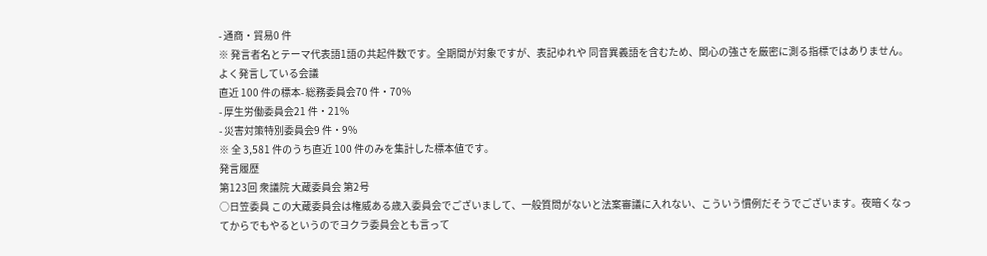- 通商・貿易0 件
※ 発言者名とテーマ代表語1語の共起件数です。全期間が対象ですが、表記ゆれや 同音異義語を含むため、関心の強さを厳密に測る指標ではありません。
よく発言している会議
直近 100 件の標本- 総務委員会70 件・70%
- 厚生労働委員会21 件・21%
- 災害対策特別委員会9 件・9%
※ 全 3,581 件のうち直近 100 件のみを集計した標本値です。
発言履歴
第123回 衆議院 大蔵委員会 第2号
○日笠委員 この大蔵委員会は権威ある歳入委員会でございまして、一般質問がないと法案審議に入れない、こういう慣例だそうでございます。夜暗くなってからでもやるというのでヨクラ委員会とも言って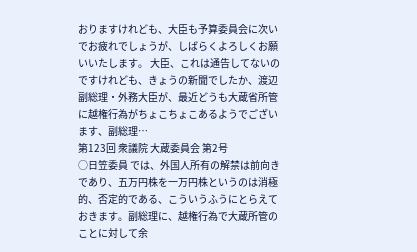おりますけれども、大臣も予算委員会に次いでお疲れでしょうが、しばらくよろしくお願いいたします。 大臣、これは通告してないのですけれども、きょうの新聞でしたか、渡辺副総理・外務大臣が、最近どうも大蔵省所管に越権行為がちょこちょこあるようでございます、副総理…
第123回 衆議院 大蔵委員会 第2号
○日笠委員 では、外国人所有の解禁は前向きであり、五万円株を一万円株というのは消極的、否定的である、こういうふうにとらえておきます。副総理に、越権行為で大蔵所管のことに対して余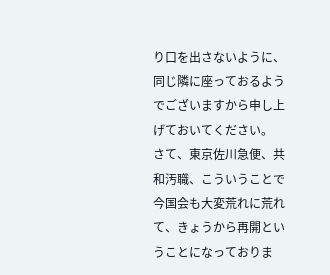り口を出さないように、同じ隣に座っておるようでございますから申し上げておいてください。 さて、東京佐川急便、共和汚職、こういうことで今国会も大変荒れに荒れて、きょうから再開ということになっておりま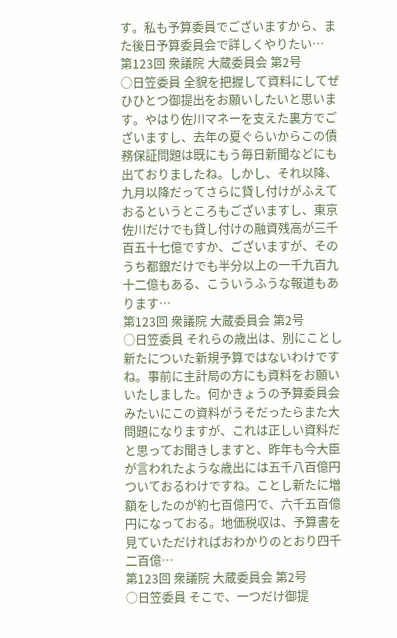す。私も予算委員でございますから、また後日予算委員会で詳しくやりたい…
第123回 衆議院 大蔵委員会 第2号
○日笠委員 全貌を把握して資料にしてぜひひとつ御提出をお願いしたいと思います。やはり佐川マネーを支えた裏方でございますし、去年の夏ぐらいからこの債務保証問題は既にもう毎日新聞などにも出ておりましたね。しかし、それ以降、九月以降だってさらに貸し付けがふえておるというところもございますし、東京佐川だけでも貸し付けの融資残高が三千百五十七億ですか、ございますが、そのうち都銀だけでも半分以上の一千九百九十二億もある、こういうふうな報道もあります…
第123回 衆議院 大蔵委員会 第2号
○日笠委員 それらの歳出は、別にことし新たについた新規予算ではないわけですね。事前に主計局の方にも資料をお願いいたしました。何かきょうの予算委員会みたいにこの資料がうそだったらまた大問題になりますが、これは正しい資料だと思ってお聞きしますと、昨年も今大臣が言われたような歳出には五千八百億円ついておるわけですね。ことし新たに増額をしたのが約七百億円で、六千五百億円になっておる。地価税収は、予算書を見ていただければおわかりのとおり四千二百億…
第123回 衆議院 大蔵委員会 第2号
○日笠委員 そこで、一つだけ御提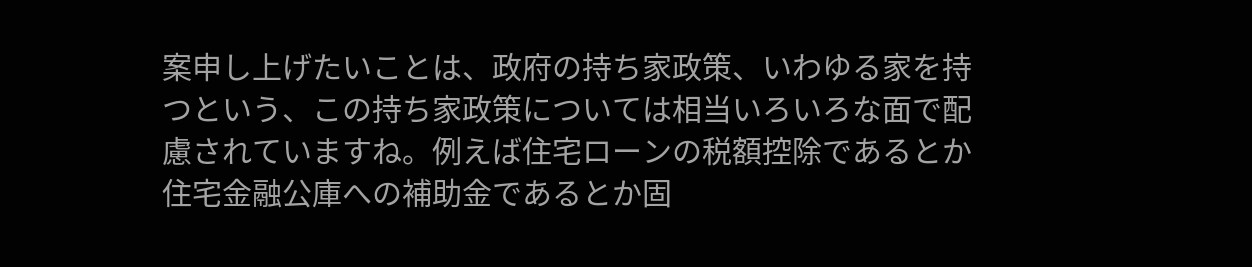案申し上げたいことは、政府の持ち家政策、いわゆる家を持つという、この持ち家政策については相当いろいろな面で配慮されていますね。例えば住宅ローンの税額控除であるとか住宅金融公庫への補助金であるとか固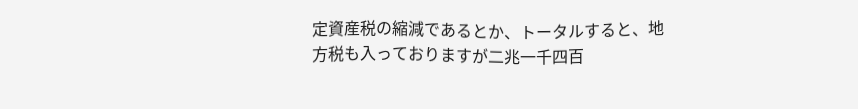定資産税の縮減であるとか、トータルすると、地方税も入っておりますが二兆一千四百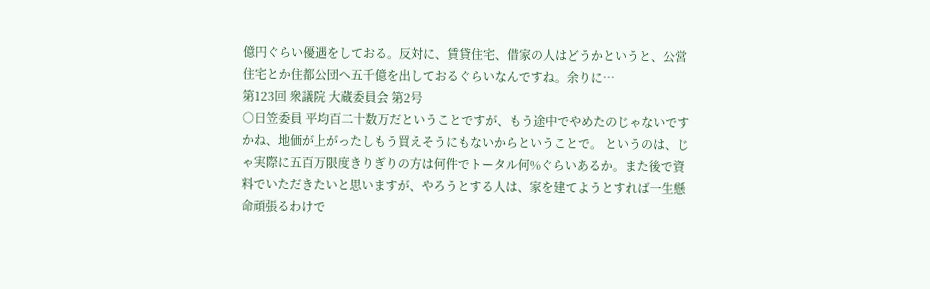億円ぐらい優遇をしておる。反対に、賃貸住宅、借家の人はどうかというと、公営住宅とか住都公団へ五千億を出しておるぐらいなんですね。余りに…
第123回 衆議院 大蔵委員会 第2号
○日笠委員 平均百二十数万だということですが、もう途中でやめたのじゃないですかね、地価が上がったしもう買えそうにもないからということで。 というのは、じゃ実際に五百万限度きりぎりの方は何件でトータル何%ぐらいあるか。また後で資料でいただきたいと思いますが、やろうとする人は、家を建てようとすれば一生懸命頑張るわけで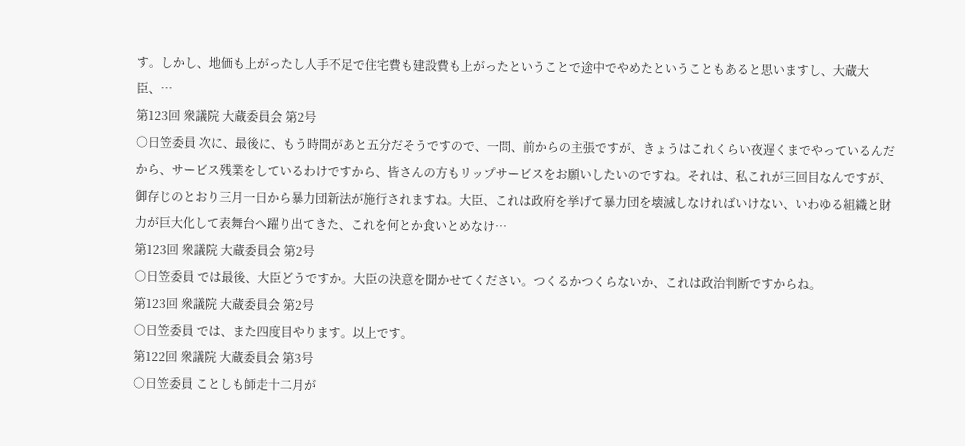す。しかし、地価も上がったし人手不足で住宅費も建設費も上がったということで途中でやめたということもあると思いますし、大蔵大臣、…
第123回 衆議院 大蔵委員会 第2号
○日笠委員 次に、最後に、もう時間があと五分だそうですので、一問、前からの主張ですが、きょうはこれくらい夜遅くまでやっているんだから、サービス残業をしているわけですから、皆さんの方もリップサービスをお願いしたいのですね。それは、私これが三回目なんですが、御存じのとおり三月一日から暴力団新法が施行されますね。大臣、これは政府を挙げて暴力団を壊滅しなければいけない、いわゆる組織と財力が巨大化して表舞台へ躍り出てきた、これを何とか食いとめなけ…
第123回 衆議院 大蔵委員会 第2号
○日笠委員 では最後、大臣どうですか。大臣の決意を聞かせてください。つくるかつくらないか、これは政治判断ですからね。
第123回 衆議院 大蔵委員会 第2号
○日笠委員 では、また四度目やります。以上です。
第122回 衆議院 大蔵委員会 第3号
○日笠委員 ことしも師走十二月が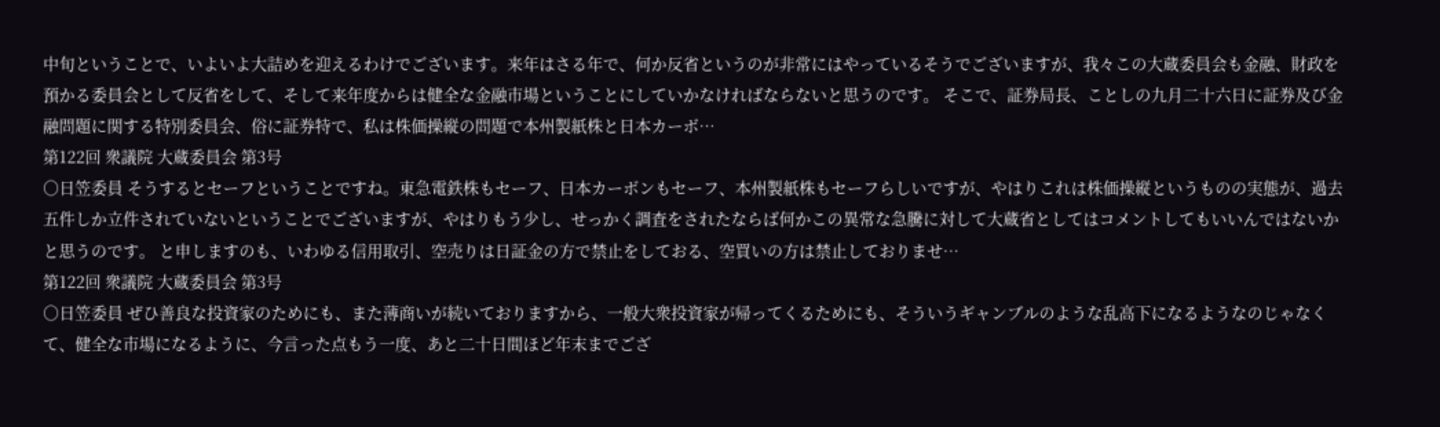中旬ということで、いよいよ大詰めを迎えるわけでございます。来年はさる年で、何か反省というのが非常にはやっているそうでございますが、我々この大蔵委員会も金融、財政を預かる委員会として反省をして、そして来年度からは健全な金融市場ということにしていかなければならないと思うのです。 そこで、証券局長、ことしの九月二十六日に証券及び金融問題に関する特別委員会、俗に証券特で、私は株価操縦の問題で本州製紙株と日本カーボ…
第122回 衆議院 大蔵委員会 第3号
○日笠委員 そうするとセーフということですね。東急電鉄株もセーフ、日本カーボンもセーフ、本州製紙株もセーフらしいですが、やはりこれは株価操縦というものの実態が、過去五件しか立件されていないということでございますが、やはりもう少し、せっかく調査をされたならば何かこの異常な急騰に対して大蔵省としてはコメントしてもいいんではないかと思うのです。 と申しますのも、いわゆる信用取引、空売りは日証金の方で禁止をしておる、空買いの方は禁止しておりませ…
第122回 衆議院 大蔵委員会 第3号
○日笠委員 ぜひ善良な投資家のためにも、また薄商いが続いておりますから、一般大衆投資家が帰ってくるためにも、そういうギャンブルのような乱高下になるようなのじゃなくて、健全な市場になるように、今言った点もう一度、あと二十日間ほど年末までござ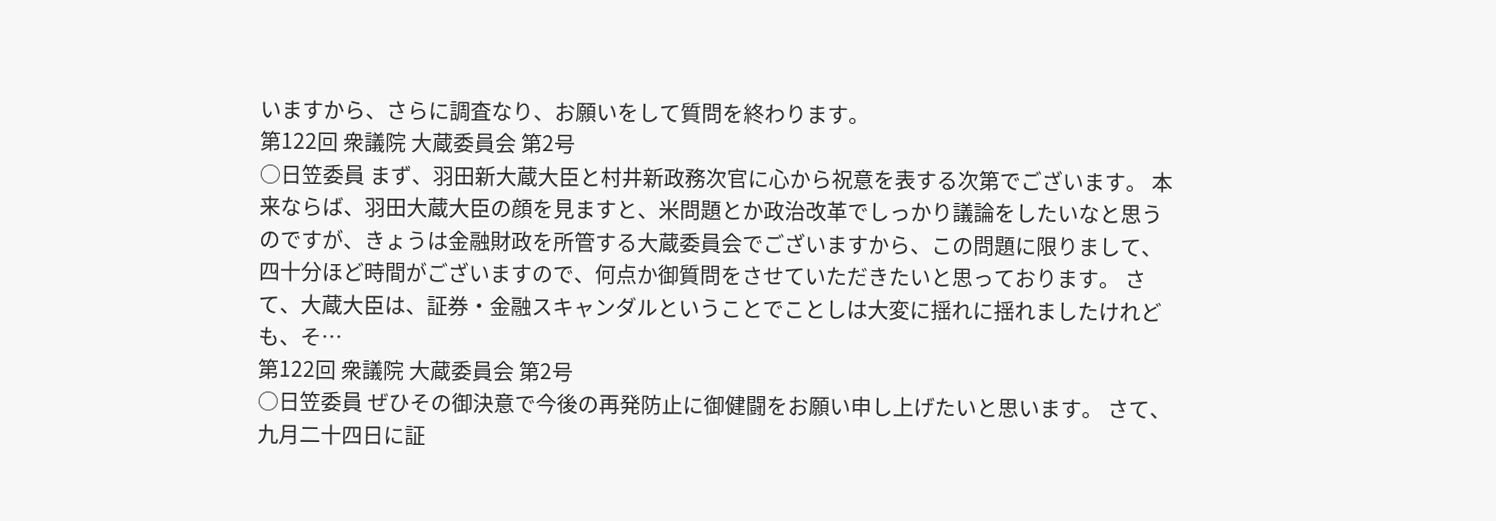いますから、さらに調査なり、お願いをして質問を終わります。
第122回 衆議院 大蔵委員会 第2号
○日笠委員 まず、羽田新大蔵大臣と村井新政務次官に心から祝意を表する次第でございます。 本来ならば、羽田大蔵大臣の顔を見ますと、米問題とか政治改革でしっかり議論をしたいなと思うのですが、きょうは金融財政を所管する大蔵委員会でございますから、この問題に限りまして、四十分ほど時間がございますので、何点か御質問をさせていただきたいと思っております。 さて、大蔵大臣は、証券・金融スキャンダルということでことしは大変に揺れに揺れましたけれども、そ…
第122回 衆議院 大蔵委員会 第2号
○日笠委員 ぜひその御決意で今後の再発防止に御健闘をお願い申し上げたいと思います。 さて、九月二十四日に証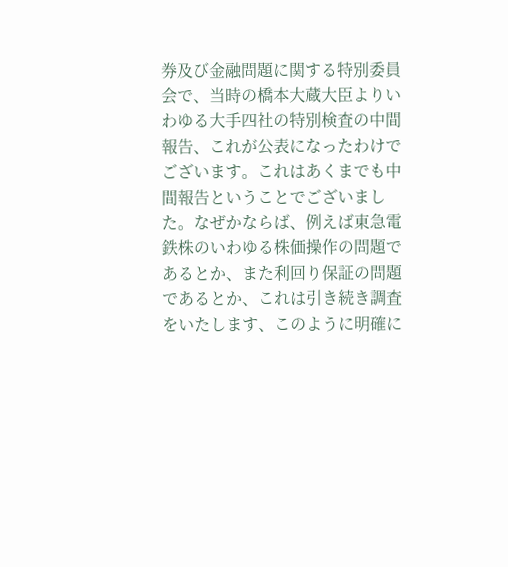券及び金融問題に関する特別委員会で、当時の橋本大蔵大臣よりいわゆる大手四社の特別検査の中間報告、これが公表になったわけでございます。これはあくまでも中間報告ということでございました。なぜかならば、例えば東急電鉄株のいわゆる株価操作の問題であるとか、また利回り保証の問題であるとか、これは引き続き調査をいたします、このように明確に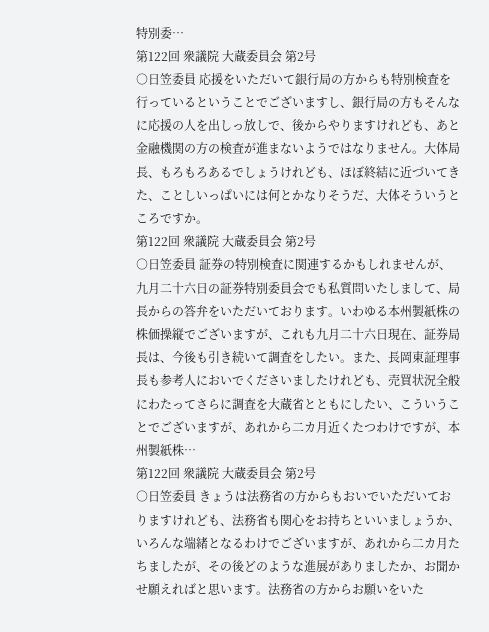特別委…
第122回 衆議院 大蔵委員会 第2号
○日笠委員 応援をいただいて銀行局の方からも特別検査を行っているということでございますし、銀行局の方もそんなに応援の人を出しっ放しで、後からやりますけれども、あと金融機関の方の検査が進まないようではなりません。大体局長、もろもろあるでしょうけれども、ほぼ終結に近づいてきた、ことしいっぱいには何とかなりそうだ、大体そういうところですか。
第122回 衆議院 大蔵委員会 第2号
○日笠委員 証券の特別検査に関連するかもしれませんが、九月二十六日の証券特別委員会でも私質問いたしまして、局長からの答弁をいただいております。いわゆる本州製紙株の株価操縦でございますが、これも九月二十六日現在、証券局長は、今後も引き続いて調査をしたい。また、長岡東証理事長も参考人においでくださいましたけれども、売買状況全般にわたってさらに調査を大蔵省とともにしたい、こういうことでございますが、あれから二カ月近くたつわけですが、本州製紙株…
第122回 衆議院 大蔵委員会 第2号
○日笠委員 きょうは法務省の方からもおいでいただいておりますけれども、法務省も関心をお持ちといいましょうか、いろんな端緒となるわけでございますが、あれから二カ月たちましたが、その後どのような進展がありましたか、お聞かせ願えればと思います。法務省の方からお願いをいた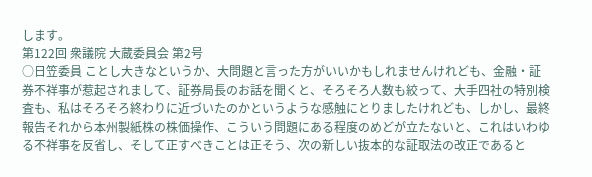します。
第122回 衆議院 大蔵委員会 第2号
○日笠委員 ことし大きなというか、大問題と言った方がいいかもしれませんけれども、金融・証券不祥事が惹起されまして、証券局長のお話を聞くと、そろそろ人数も絞って、大手四社の特別検査も、私はそろそろ終わりに近づいたのかというような感触にとりましたけれども、しかし、最終報告それから本州製紙株の株価操作、こういう問題にある程度のめどが立たないと、これはいわゆる不祥事を反省し、そして正すべきことは正そう、次の新しい抜本的な証取法の改正であると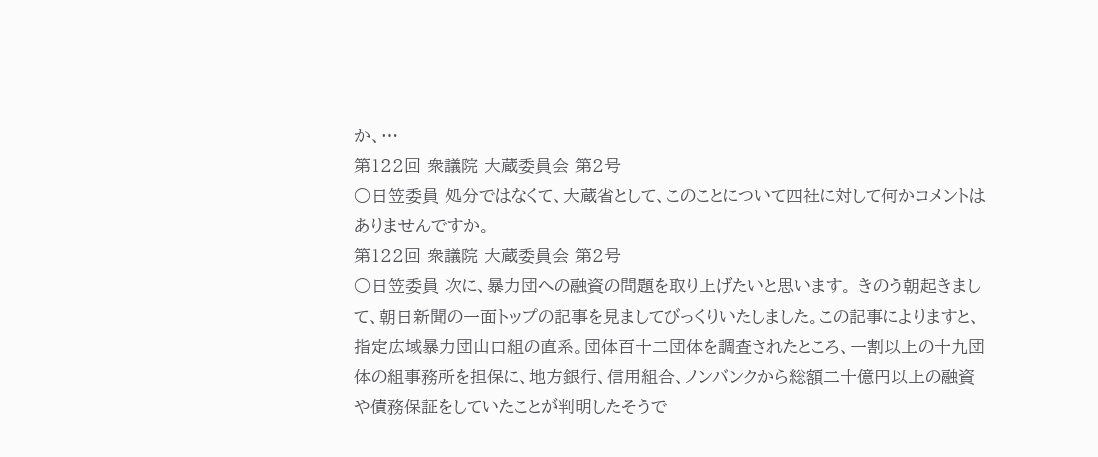か、…
第122回 衆議院 大蔵委員会 第2号
○日笠委員 処分ではなくて、大蔵省として、このことについて四社に対して何かコメントはありませんですか。
第122回 衆議院 大蔵委員会 第2号
○日笠委員 次に、暴力団への融資の問題を取り上げたいと思います。 きのう朝起きまして、朝日新聞の一面トップの記事を見ましてびっくりいたしました。この記事によりますと、指定広域暴力団山口組の直系。団体百十二団体を調査されたところ、一割以上の十九団体の組事務所を担保に、地方銀行、信用組合、ノンバンクから総額二十億円以上の融資や債務保証をしていたことが判明したそうで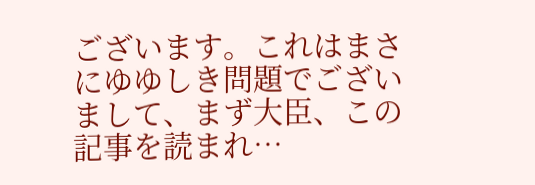ございます。これはまさにゆゆしき問題でございまして、まず大臣、この記事を読まれ…